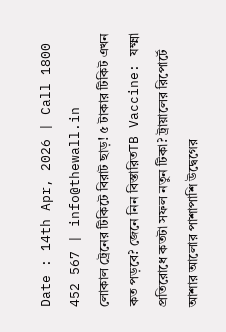Date : 14th Apr, 2026 | Call 1800 452 567 | info@thewall.in
লোকাল ট্রেনের টিকিটে বিরাট ছাড়! ৫ টাকার টিকিট এখন কত পড়বে? জেনে নিন বিস্তারিতTB Vaccine: যক্ষ্মা প্রতিরোধে কতটা সফল নতুন টিকা? ট্রায়ালের রিপোর্টে আশার আলোর পাশাপাশি উদ্বেগের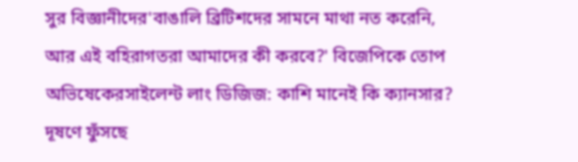সুর বিজ্ঞানীদের'বাঙালি ব্রিটিশদের সামনে মাথা নত করেনি, আর এই বহিরাগতরা আমাদের কী করবে?' বিজেপিকে তোপ অভিষেকেরসাইলেন্ট লাং ডিজিজ: কাশি মানেই কি ক্যানসার? দূষণে ফুঁসছে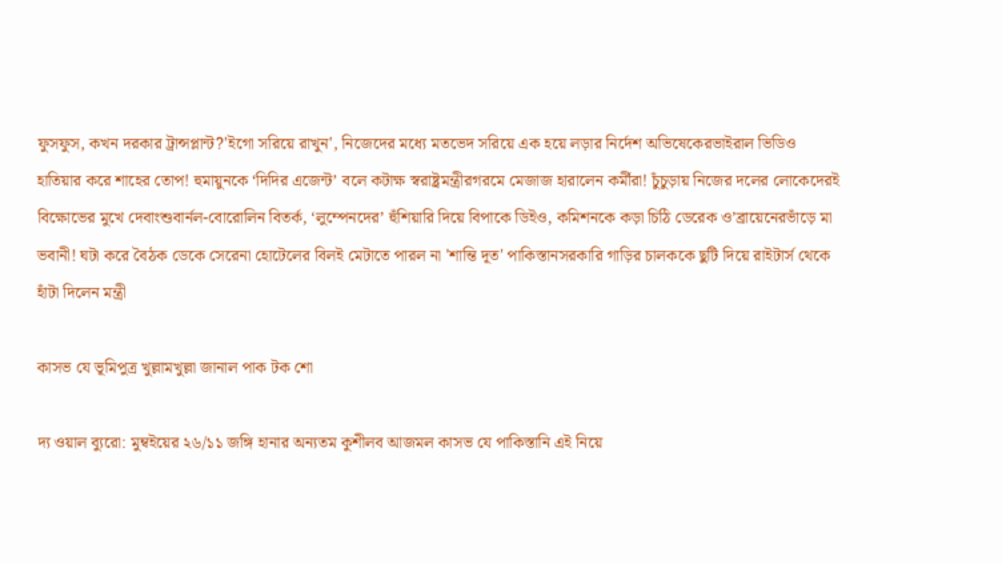ফুসফুস, কখন দরকার ট্রান্সপ্লান্ট?'ইগো সরিয়ে রাখুন', নিজেদের মধ্যে মতভেদ সরিয়ে এক হয়ে লড়ার নির্দেশ অভিষেকেরভাইরাল ভিডিও হাতিয়ার করে শাহের তোপ! হুমায়ুনকে ‘দিদির এজেন্ট’ বলে কটাক্ষ স্বরাষ্ট্রমন্ত্রীরগরমে মেজাজ হারালেন কর্মীরা! চুঁচুড়ায় নিজের দলের লোকেদেরই বিক্ষোভের মুখে দেবাংশুবার্নল-বোরোলিন বিতর্ক, ‘লুম্পেনদের’ হুঁশিয়ারি দিয়ে বিপাকে ডিইও, কমিশনকে কড়া চিঠি ডেরেক ও’ব্রায়েনেরভাঁড়ে মা ভবানী! ঘটা করে বৈঠক ডেকে সেরেনা হোটেলের বিলই মেটাতে পারল না 'শান্তি দূত' পাকিস্তানসরকারি গাড়ির চালককে ছুটি দিয়ে রাইটার্স থেকে হাঁটা দিলেন মন্ত্রী

কাসভ যে ভূমিপুত্র খুল্লামখুল্লা জানাল পাক টক শো

দ্য ওয়াল ব্যুরো: মুম্বইয়ের ২৬/১১ জঙ্গি হানার অন্যতম কুশীলব আজমল কাসভ যে পাকিস্তানি এই নিয়ে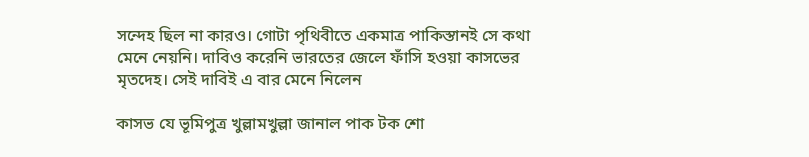সন্দেহ ছিল না কারও। গোটা পৃথিবীতে একমাত্র পাকিস্তানই সে কথা মেনে নেয়নি। দাবিও করেনি ভারতের জেলে ফাঁসি হওয়া কাসভের মৃতদেহ। সেই দাবিই এ বার মেনে নিলেন

কাসভ যে ভূমিপুত্র খুল্লামখুল্লা জানাল পাক টক শো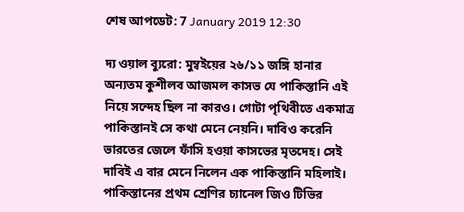শেষ আপডেট: 7 January 2019 12:30

দ্য ওয়াল ব্যুরো: মুম্বইয়ের ২৬/১১ জঙ্গি হানার অন্যতম কুশীলব আজমল কাসভ যে পাকিস্তানি এই নিয়ে সন্দেহ ছিল না কারও। গোটা পৃথিবীতে একমাত্র পাকিস্তানই সে কথা মেনে নেয়নি। দাবিও করেনি ভারতের জেলে ফাঁসি হওয়া কাসভের মৃতদেহ। সেই দাবিই এ বার মেনে নিলেন এক পাকিস্তানি মহিলাই। পাকিস্তানের প্রথম শ্রেণির চ্যানেল জিও টিভির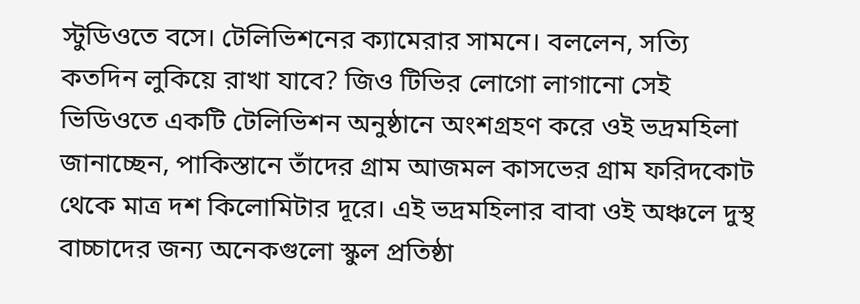স্টুডিওতে বসে। টেলিভিশনের ক্যামেরার সামনে। বললেন, সত্যি কতদিন লুকিয়ে রাখা যাবে? জিও টিভির লোগো লাগানো সেই ভিডিওতে একটি টেলিভিশন অনুষ্ঠানে অংশগ্রহণ করে ওই ভদ্রমহিলা জানাচ্ছেন, পাকিস্তানে তাঁদের গ্রাম আজমল কাসভের গ্রাম ফরিদকোট থেকে মাত্র দশ কিলোমিটার দূরে। এই ভদ্রমহিলার বাবা ওই অঞ্চলে দুস্থ বাচ্চাদের জন্য অনেকগুলো স্কুল প্রতিষ্ঠা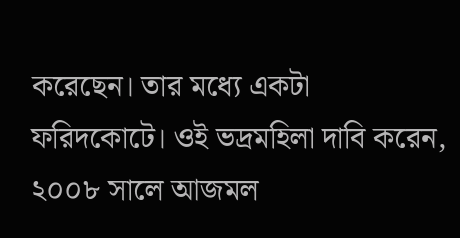করেছেন। তার মধ্যে একটা ফরিদকোটে। ওই ভদ্রমহিলা দাবি করেন, ২০০৮ সালে আজমল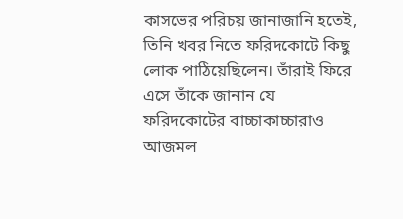কাসভের পরিচয় জানাজানি হতেই, তিনি খবর নিতে ফরিদকোটে কিছু লোক পাঠিয়েছিলেন। তাঁরাই ফিরে এসে তাঁকে জানান যে ফরিদকোটের বাচ্চাকাচ্চারাও আজমল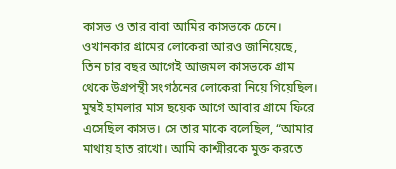কাসভ ও তার বাবা আমির কাসভকে চেনে। ওখানকার গ্রামের লোকেরা আরও জানিয়েছে, তিন চার বছর আগেই আজমল কাসভকে গ্রাম থেকে উগ্রপন্থী সংগঠনের লোকেরা নিয়ে গিয়েছিল। মুম্বই হামলার মাস ছয়েক আগে আবার গ্রামে ফিরে এসেছিল কাসভ। সে তার মাকে বলেছিল, “আমার মাথায় হাত রাখো। আমি কাশ্মীরকে মুক্ত করতে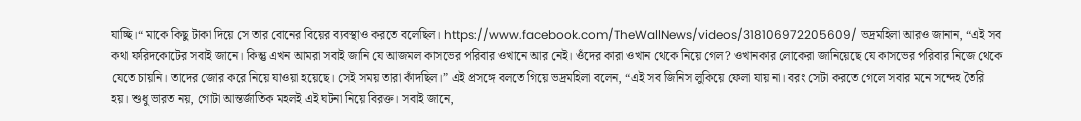যাচ্ছি।“ মাকে কিছু টাকা দিয়ে সে তার বোনের বিয়ের ব্যবস্থাও করতে বলেছিল। https://www.facebook.com/TheWallNews/videos/318106972205609/ ভদ্রমহিলা আরও জানান, “এই সব কথা ফরিদকোটের সবাই জানে। কিন্তু এখন আমরা সবাই জানি যে আজমল কাসভের পরিবার ওখানে আর নেই। ওঁদের কারা ওখান থেকে নিয়ে গেল? ওখানকার লোকেরা জানিয়েছে যে কাসভের পরিবার নিজে থেকে যেতে চায়নি। তাদের জোর করে নিয়ে যাওয়া হয়েছে। সেই সময় তারা কাঁদছিল।” এই প্রসঙ্গে বলতে গিয়ে ভদ্রমহিলা বলেন, “এই সব জিনিস লুকিয়ে ফেলা যায় না। বরং সেটা করতে গেলে সবার মনে সন্দেহ তৈরি হয়। শুধু ভারত নয়, গোটা আন্তর্জাতিক মহলই এই ঘটনা নিয়ে বিরক্ত। সবাই জানে,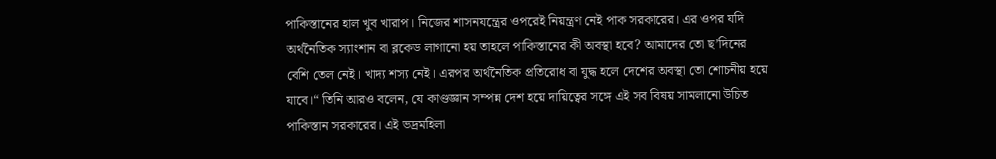পাকিস্তানের হাল খুব খারাপ। নিজের শাসনযন্ত্রের ওপরেই নিয়ন্ত্রণ নেই পাক সরকারের। এর ওপর যদি অর্থনৈতিক স্যাংশান বা ব্লকেড লাগানো হয় তাহলে পাকিস্তানের কী অবস্থা হবে? আমাদের তো ছ’দিনের বেশি তেল নেই। খাদ্য শস্য নেই। এরপর অর্থনৈতিক প্রতিরোধ বা যুদ্ধ হলে দেশের অবস্থা তো শোচনীয় হয়ে যাবে।“ তিনি আরও বলেন, যে কাণ্ডজ্ঞান সম্পন্ন দেশ হয়ে দায়িত্বের সঙ্গে এই সব বিষয় সামলানো উচিত পাকিস্তান সরকারের। এই ভদ্রমহিলা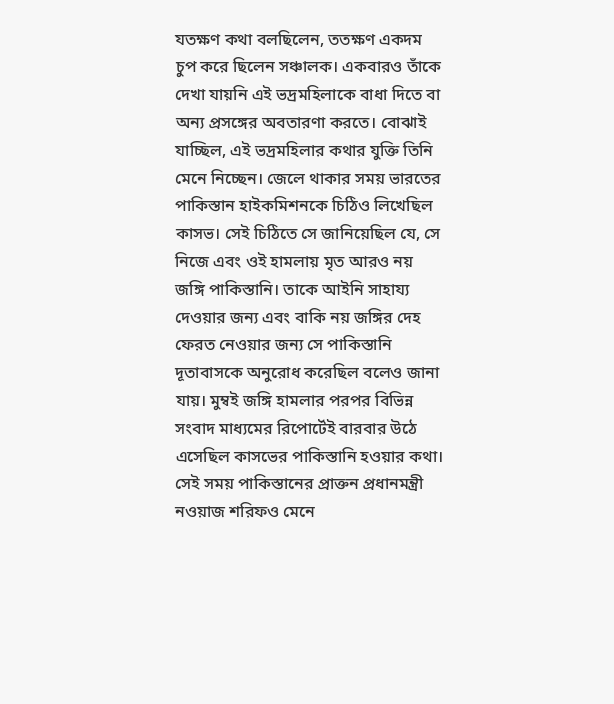যতক্ষণ কথা বলছিলেন, ততক্ষণ একদম চুপ করে ছিলেন সঞ্চালক। একবারও তাঁকে দেখা যায়নি এই ভদ্রমহিলাকে বাধা দিতে বা অন্য প্রসঙ্গের অবতারণা করতে। বোঝাই যাচ্ছিল, এই ভদ্রমহিলার কথার যুক্তি তিনি মেনে নিচ্ছেন। জেলে থাকার সময় ভারতের পাকিস্তান হাইকমিশনকে চিঠিও লিখেছিল কাসভ। সেই চিঠিতে সে জানিয়েছিল যে, সে নিজে এবং ওই হামলায় মৃত আরও নয় জঙ্গি পাকিস্তানি। তাকে আইনি সাহায্য দেওয়ার জন্য এবং বাকি নয় জঙ্গির দেহ ফেরত নেওয়ার জন্য সে পাকিস্তানি দূতাবাসকে অনুরোধ করেছিল বলেও জানা যায়। মুম্বই জঙ্গি হামলার পরপর বিভিন্ন সংবাদ মাধ্যমের রিপোর্টেই বারবার উঠে এসেছিল কাসভের পাকিস্তানি হওয়ার কথা। সেই সময় পাকিস্তানের প্রাক্তন প্রধানমন্ত্রী নওয়াজ শরিফও মেনে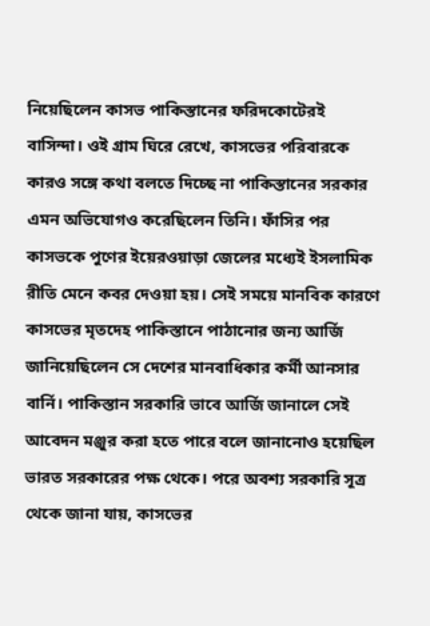নিয়েছিলেন কাসভ পাকিস্তানের ফরিদকোটেরই বাসিন্দা। ওই গ্রাম ঘিরে রেখে, কাসভের পরিবারকে কারও সঙ্গে কথা বলতে দিচ্ছে না পাকিস্তানের সরকার এমন অভিযোগও করেছিলেন তিনি। ফাঁসির পর কাসভকে পুণের ইয়েরওয়াড়া জেলের মধ্যেই ইসলামিক রীতি মেনে কবর দেওয়া হয়। সেই সময়ে মানবিক কারণে কাসভের মৃতদেহ পাকিস্তানে পাঠানোর জন্য আর্জি জানিয়েছিলেন সে দেশের মানবাধিকার কর্মী আনসার বার্নি। পাকিস্তান সরকারি ভাবে আর্জি জানালে সেই আবেদন মঞ্জুর করা হতে পারে বলে জানানোও হয়েছিল ভারত সরকারের পক্ষ থেকে। পরে অবশ্য সরকারি সূত্র থেকে জানা যায়, কাসভের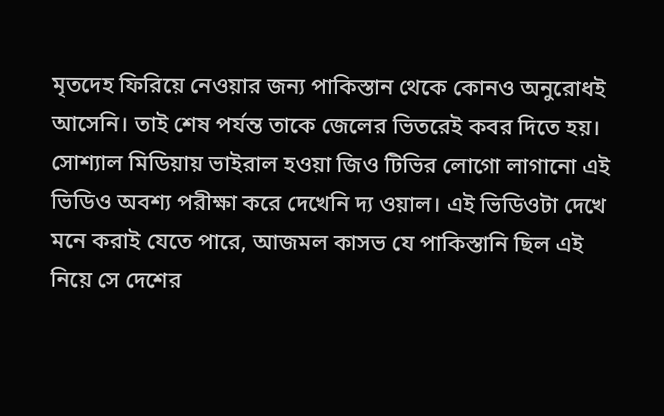মৃতদেহ ফিরিয়ে নেওয়ার জন্য পাকিস্তান থেকে কোনও অনুরোধই আসেনি। তাই শেষ পর্যন্ত তাকে জেলের ভিতরেই কবর দিতে হয়। সোশ্যাল মিডিয়ায় ভাইরাল হওয়া জিও টিভির লোগো লাগানো এই ভিডিও অবশ্য পরীক্ষা করে দেখেনি দ্য ওয়াল। এই ভিডিওটা দেখে মনে করাই যেতে পারে, আজমল কাসভ যে পাকিস্তানি ছিল এই নিয়ে সে দেশের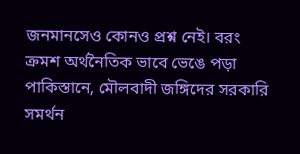জনমানসেও কোনও প্রশ্ন নেই। বরং ক্রমশ অর্থনৈতিক ভাবে ভেঙে পড়া পাকিস্তানে, মৌলবাদী জঙ্গিদের সরকারি সমর্থন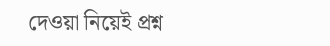দেওয়া নিয়েই প্রশ্ন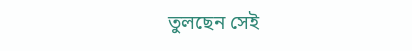তুলছেন সেই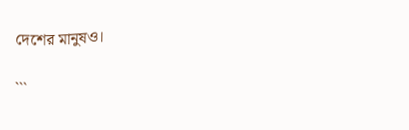দেশের মানুষও।

```